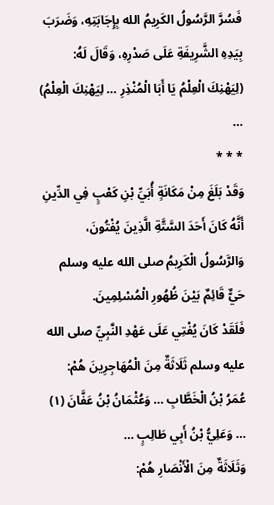فَسُرَّ الرَّسُولُ الكَرِيمُ الله بِإِجَابَتِهِ، وَضَرَبَ بِيَدِهِ الشَّرِيفَةِ عَلَى صَدْرِهِ، وَقَالَ لَهُ:
(لِيَهْنِكَ الْعِلْمُ يَا أَبَا الْمُنْذِرِ … لِيَهْنِكَ الْعِلْمُ) …
* * *
وَقَدْ بَلَغَ مِنْ مَكَانَةٍ أُبَيِّ بْنِ كَعْبٍ فِي الدِّينِ أَنَّهُ كَانَ أَحَدَ السَّتَّةِ الَّذِينَ يُفْتُونَ، وَالرَّسُولُ الْكَرِيمُ صلى الله عليه وسلم حَيٌّ قَائِمٌ بَيْنَ ظُهُورِ الْمُسْلِمِينَ.
فَلَقَدْ كَانَ يُفْتِي عَلَى عَهْدِ النَّبِيِّ صلى الله عليه وسلم ثَلَاثَةٌ مِنَ الْمُهَاجِرِينَ هُمْ:
عُمَرُ بْنُ الْخَطَّابِ … وَعُثْمَانُ بْنُ عَفَّانَ (١) … وَعَلِيُّ بْنُ أَبِي طَالِبٍ …
وَثَلَاثَةٌ مِنَ الْأَنْصَارِ هُمْ: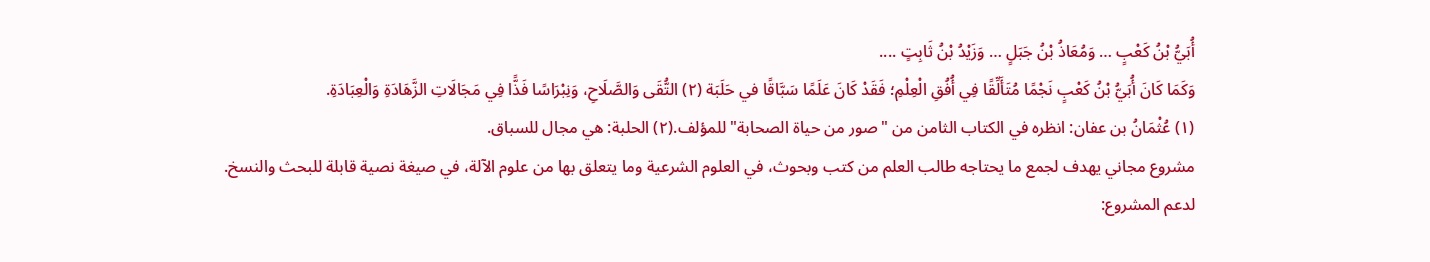أُبَيُّ بْنُ كَعْبٍ … وَمُعَاذُ بْنُ جَبَلٍ … وَزَيْدُ بْنُ ثَابِتٍ ....
وَكَمَا كَانَ أُبَيُّ بْنُ كَعْبٍ نَجْمًا مُتَأَلِّقًا فِي أُفُقِ الْعِلْمِ؛ فَقَدْ كَانَ عَلَمًا سَبَّاقًا في حَلَبَة (٢) التُّقَى وَالصَّلَاحِ، وَنِبْرَاسًا فَذًّا فِي مَجَالَاتِ الزَّهَادَةِ وَالْعِبَادَةِ.
(١) عُثْمَانُ بن عفان: انظره في الكتاب الثامن من "صور من حياة الصحابة" للمؤلف.(٢) الحلبة: هي مجال للسباق.
مشروع مجاني يهدف لجمع ما يحتاجه طالب العلم من كتب وبحوث، في العلوم الشرعية وما يتعلق بها من علوم الآلة، في صيغة نصية قابلة للبحث والنسخ.
لدعم المشروع: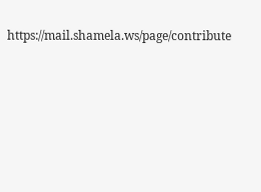https://mail.shamela.ws/page/contribute